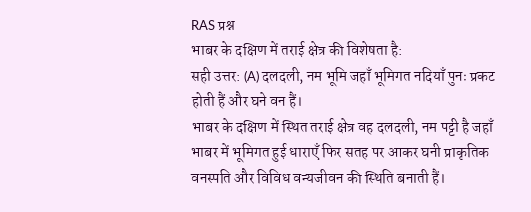RAS प्रश्न
भाबर के दक्षिण में तराई क्षेत्र की विशेषता है:
सही उत्तर: (A) दलदली, नम भूमि जहाँ भूमिगत नदियाँ पुनः प्रकट होती हैं और घने वन हैं।
भाबर के दक्षिण में स्थित तराई क्षेत्र वह दलदली, नम पट्टी है जहाँ भाबर में भूमिगत हुई धाराएँ फिर सतह पर आकर घनी प्राकृतिक वनस्पति और विविध वन्यजीवन की स्थिति बनाती हैं।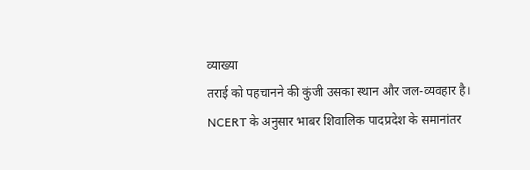व्याख्या
तराई को पहचानने की कुंजी उसका स्थान और जल-व्यवहार है। NCERT के अनुसार भाबर शिवालिक पादप्रदेश के समानांतर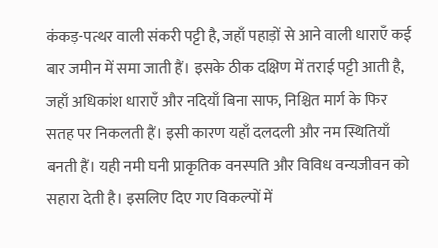कंकड़-पत्थर वाली संकरी पट्टी है, जहाँ पहाड़ों से आने वाली धाराएँ कई बार जमीन में समा जाती हैं। इसके ठीक दक्षिण में तराई पट्टी आती है, जहाँ अधिकांश धाराएँ और नदियाँ बिना साफ, निश्चित मार्ग के फिर सतह पर निकलती हैं। इसी कारण यहाँ दलदली और नम स्थितियाँ बनती हैं। यही नमी घनी प्राकृतिक वनस्पति और विविध वन्यजीवन को सहारा देती है। इसलिए दिए गए विकल्पों में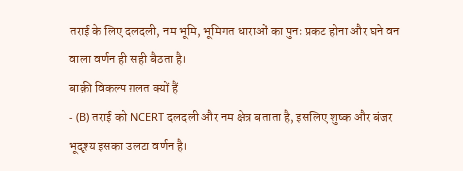तराई के लिए दलदली, नम भूमि, भूमिगत धाराओं का पुनः प्रकट होना और घने वन वाला वर्णन ही सही बैठता है।
बाक़ी विकल्प ग़लत क्यों हैं
- (B) तराई को NCERT दलदली और नम क्षेत्र बताता है, इसलिए शुष्क और बंजर भूदृश्य इसका उलटा वर्णन है।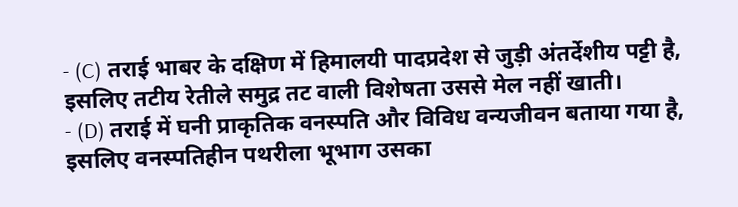- (C) तराई भाबर के दक्षिण में हिमालयी पादप्रदेश से जुड़ी अंतर्देशीय पट्टी है, इसलिए तटीय रेतीले समुद्र तट वाली विशेषता उससे मेल नहीं खाती।
- (D) तराई में घनी प्राकृतिक वनस्पति और विविध वन्यजीवन बताया गया है, इसलिए वनस्पतिहीन पथरीला भूभाग उसका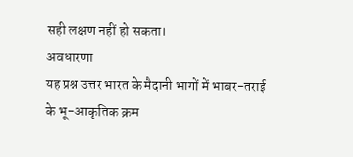सही लक्षण नहीं हो सकता।
अवधारणा
यह प्रश्न उत्तर भारत के मैदानी भागों में भाबर-तराई के भू-आकृतिक क्रम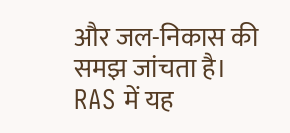और जल-निकास की समझ जांचता है। RAS में यह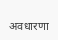अवधारणा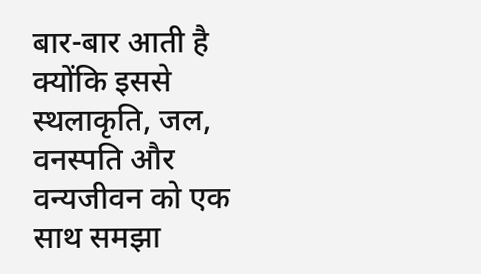बार-बार आती है क्योंकि इससे स्थलाकृति, जल, वनस्पति और वन्यजीवन को एक साथ समझा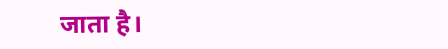जाता है।